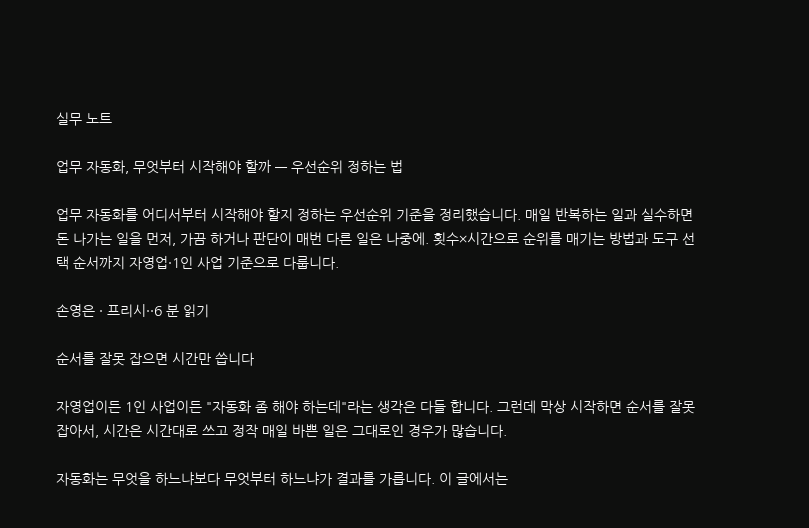실무 노트

업무 자동화, 무엇부터 시작해야 할까 — 우선순위 정하는 법

업무 자동화를 어디서부터 시작해야 할지 정하는 우선순위 기준을 정리했습니다. 매일 반복하는 일과 실수하면 돈 나가는 일을 먼저, 가끔 하거나 판단이 매번 다른 일은 나중에. 횟수×시간으로 순위를 매기는 방법과 도구 선택 순서까지 자영업·1인 사업 기준으로 다룹니다.

손영은 · 프리시··6 분 읽기

순서를 잘못 잡으면 시간만 씁니다

자영업이든 1인 사업이든 "자동화 좀 해야 하는데"라는 생각은 다들 합니다. 그런데 막상 시작하면 순서를 잘못 잡아서, 시간은 시간대로 쓰고 정작 매일 바쁜 일은 그대로인 경우가 많습니다.

자동화는 무엇을 하느냐보다 무엇부터 하느냐가 결과를 가릅니다. 이 글에서는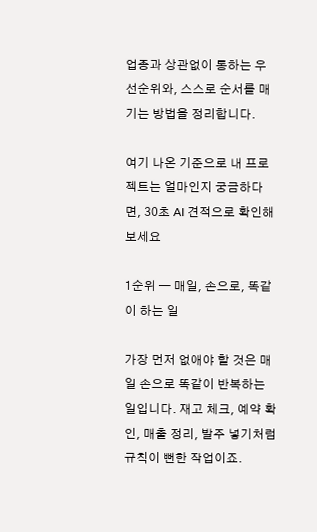업종과 상관없이 통하는 우선순위와, 스스로 순서를 매기는 방법을 정리합니다.

여기 나온 기준으로 내 프로젝트는 얼마인지 궁금하다면, 30초 AI 견적으로 확인해보세요

1순위 — 매일, 손으로, 똑같이 하는 일

가장 먼저 없애야 할 것은 매일 손으로 똑같이 반복하는 일입니다. 재고 체크, 예약 확인, 매출 정리, 발주 넣기처럼 규칙이 뻔한 작업이죠.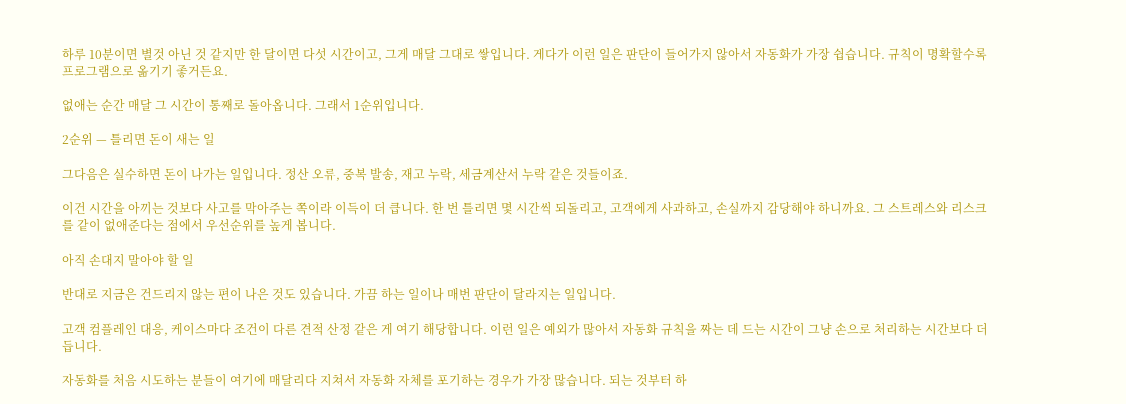하루 10분이면 별것 아닌 것 같지만 한 달이면 다섯 시간이고, 그게 매달 그대로 쌓입니다. 게다가 이런 일은 판단이 들어가지 않아서 자동화가 가장 쉽습니다. 규칙이 명확할수록 프로그램으로 옮기기 좋거든요.

없애는 순간 매달 그 시간이 통째로 돌아옵니다. 그래서 1순위입니다.

2순위 — 틀리면 돈이 새는 일

그다음은 실수하면 돈이 나가는 일입니다. 정산 오류, 중복 발송, 재고 누락, 세금계산서 누락 같은 것들이죠.

이건 시간을 아끼는 것보다 사고를 막아주는 쪽이라 이득이 더 큽니다. 한 번 틀리면 몇 시간씩 되돌리고, 고객에게 사과하고, 손실까지 감당해야 하니까요. 그 스트레스와 리스크를 같이 없애준다는 점에서 우선순위를 높게 봅니다.

아직 손대지 말아야 할 일

반대로 지금은 건드리지 않는 편이 나은 것도 있습니다. 가끔 하는 일이나 매번 판단이 달라지는 일입니다.

고객 컴플레인 대응, 케이스마다 조건이 다른 견적 산정 같은 게 여기 해당합니다. 이런 일은 예외가 많아서 자동화 규칙을 짜는 데 드는 시간이 그냥 손으로 처리하는 시간보다 더 듭니다.

자동화를 처음 시도하는 분들이 여기에 매달리다 지쳐서 자동화 자체를 포기하는 경우가 가장 많습니다. 되는 것부터 하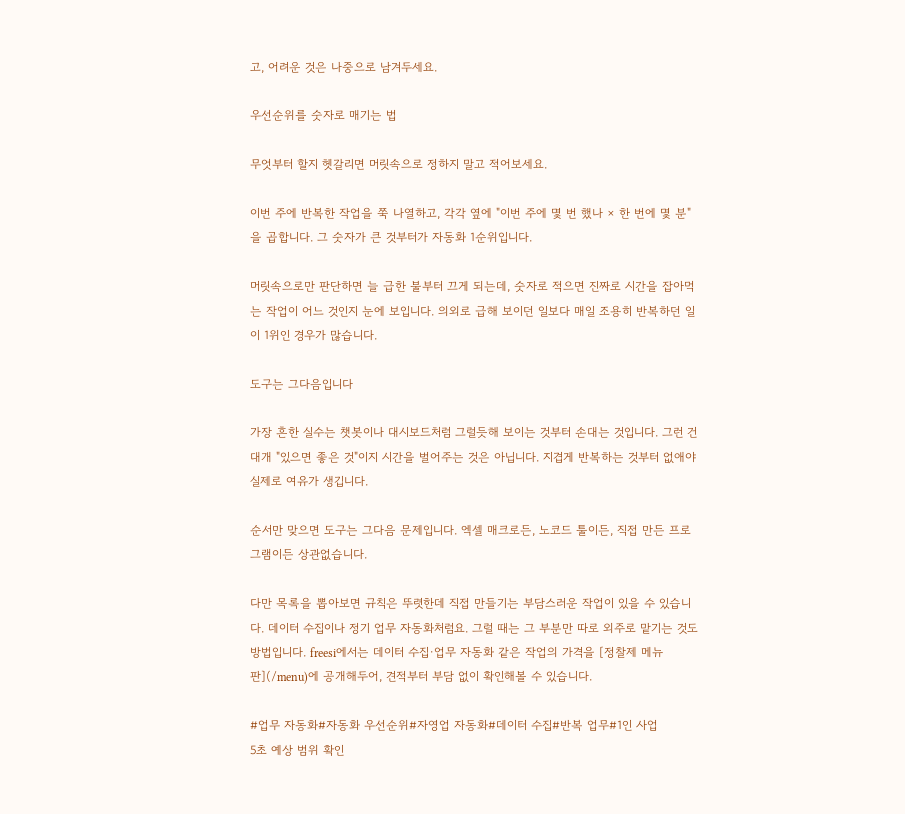고, 어려운 것은 나중으로 남겨두세요.

우선순위를 숫자로 매기는 법

무엇부터 할지 헷갈리면 머릿속으로 정하지 말고 적어보세요.

이번 주에 반복한 작업을 쭉 나열하고, 각각 옆에 "이번 주에 몇 번 했나 × 한 번에 몇 분"을 곱합니다. 그 숫자가 큰 것부터가 자동화 1순위입니다.

머릿속으로만 판단하면 늘 급한 불부터 끄게 되는데, 숫자로 적으면 진짜로 시간을 잡아먹는 작업이 어느 것인지 눈에 보입니다. 의외로 급해 보이던 일보다 매일 조용히 반복하던 일이 1위인 경우가 많습니다.

도구는 그다음입니다

가장 흔한 실수는 챗봇이나 대시보드처럼 그럴듯해 보이는 것부터 손대는 것입니다. 그런 건 대개 "있으면 좋은 것"이지 시간을 벌어주는 것은 아닙니다. 지겹게 반복하는 것부터 없애야 실제로 여유가 생깁니다.

순서만 맞으면 도구는 그다음 문제입니다. 엑셀 매크로든, 노코드 툴이든, 직접 만든 프로그램이든 상관없습니다.

다만 목록을 뽑아보면 규칙은 뚜렷한데 직접 만들기는 부담스러운 작업이 있을 수 있습니다. 데이터 수집이나 정기 업무 자동화처럼요. 그럴 때는 그 부분만 따로 외주로 맡기는 것도 방법입니다. freesi에서는 데이터 수집·업무 자동화 같은 작업의 가격을 [정찰제 메뉴판](/menu)에 공개해두어, 견적부터 부담 없이 확인해볼 수 있습니다.

#업무 자동화#자동화 우선순위#자영업 자동화#데이터 수집#반복 업무#1인 사업
5초 예상 범위 확인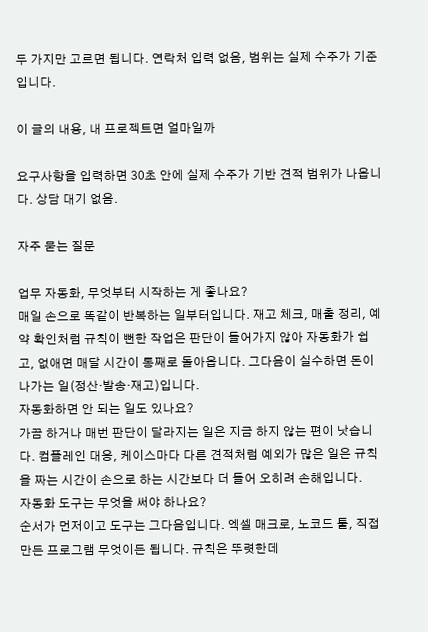두 가지만 고르면 됩니다. 연락처 입력 없음, 범위는 실제 수주가 기준입니다.

이 글의 내용, 내 프로젝트면 얼마일까

요구사항을 입력하면 30초 안에 실제 수주가 기반 견적 범위가 나옵니다. 상담 대기 없음.

자주 묻는 질문

업무 자동화, 무엇부터 시작하는 게 좋나요?
매일 손으로 똑같이 반복하는 일부터입니다. 재고 체크, 매출 정리, 예약 확인처럼 규칙이 뻔한 작업은 판단이 들어가지 않아 자동화가 쉽고, 없애면 매달 시간이 통째로 돌아옵니다. 그다음이 실수하면 돈이 나가는 일(정산·발송·재고)입니다.
자동화하면 안 되는 일도 있나요?
가끔 하거나 매번 판단이 달라지는 일은 지금 하지 않는 편이 낫습니다. 컴플레인 대응, 케이스마다 다른 견적처럼 예외가 많은 일은 규칙을 짜는 시간이 손으로 하는 시간보다 더 들어 오히려 손해입니다.
자동화 도구는 무엇을 써야 하나요?
순서가 먼저이고 도구는 그다음입니다. 엑셀 매크로, 노코드 툴, 직접 만든 프로그램 무엇이든 됩니다. 규칙은 뚜렷한데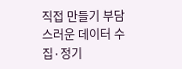직접 만들기 부담스러운 데이터 수집·정기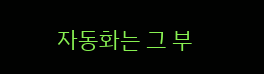자동화는 그 부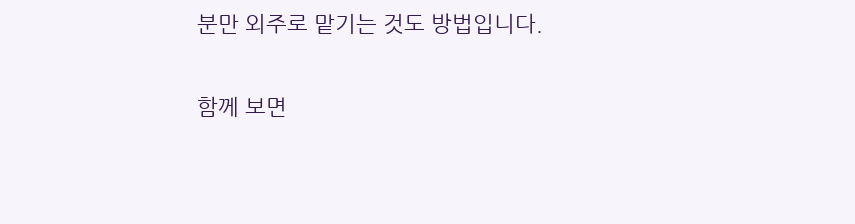분만 외주로 맡기는 것도 방법입니다.

함께 보면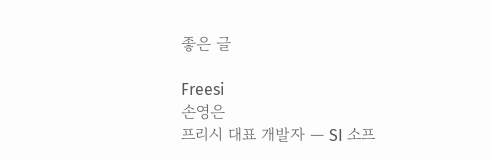좋은 글

Freesi
손영은
프리시 대표 개발자 — SI 소프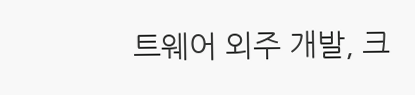트웨어 외주 개발, 크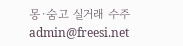몽·숨고 실거래 수주
admin@freesi.net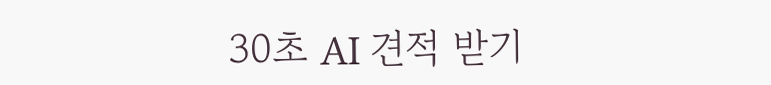30초 AI 견적 받기